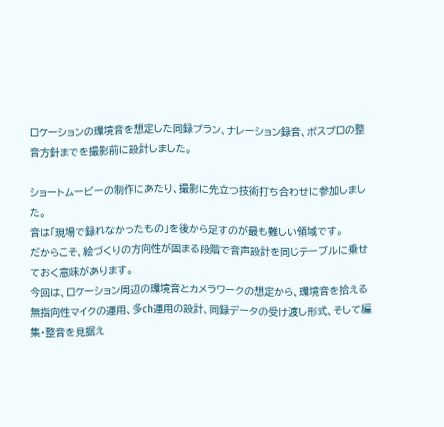ロケーションの環境音を想定した同録プラン、ナレーション録音、ポスプロの整音方針までを撮影前に設計しました。

ショートムービーの制作にあたり、撮影に先立つ技術打ち合わせに参加しました。
音は「現場で録れなかったもの」を後から足すのが最も難しい領域です。
だからこそ、絵づくりの方向性が固まる段階で音声設計を同じテーブルに乗せておく意味があります。
今回は、ロケーション周辺の環境音とカメラワークの想定から、環境音を拾える無指向性マイクの運用、多ch運用の設計、同録データの受け渡し形式、そして編集・整音を見据え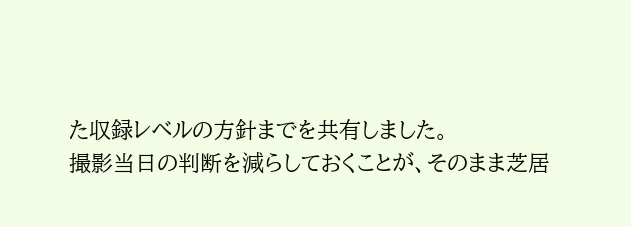た収録レベルの方針までを共有しました。
撮影当日の判断を減らしておくことが、そのまま芝居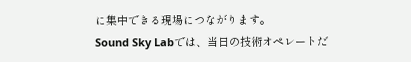に集中できる現場につながります。
Sound Sky Labでは、当日の技術オペレートだ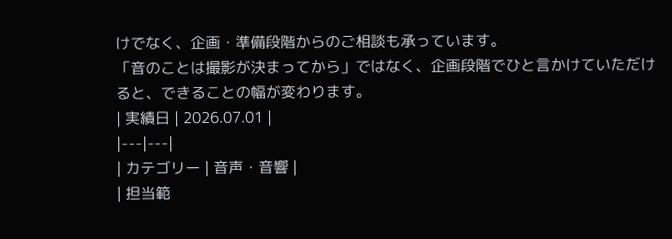けでなく、企画・準備段階からのご相談も承っています。
「音のことは撮影が決まってから」ではなく、企画段階でひと言かけていただけると、できることの幅が変わります。
| 実績日 | 2026.07.01 |
|---|---|
| カテゴリー | 音声・音響 |
| 担当範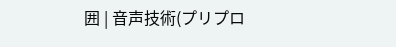囲 | 音声技術(プリプロ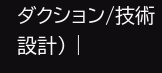ダクション/技術設計) |